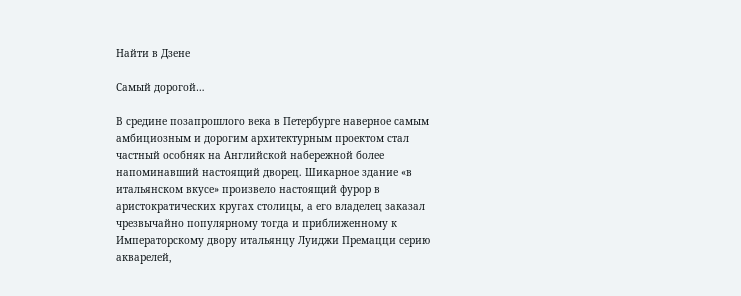Найти в Дзене

Самый дорогой…

В средине позапрошлого века в Петербурге наверное самым амбициозным и дорогим архитектурным проектом стал частный особняк на Английской набережной более напоминавший настоящий дворец. Шикарное здание «в итальянском вкусе» произвело настоящий фурор в аристократических кругах столицы, а его владелец заказал чрезвычайно популярному тогда и приближенному к Императорскому двору итальянцу Луиджи Премацци серию акварелей,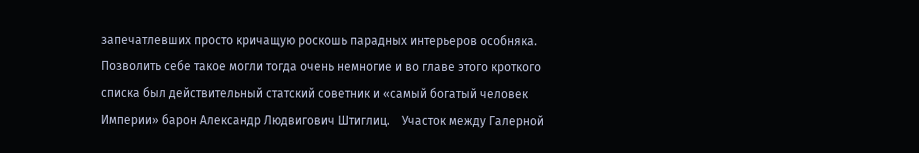запечатлевших просто кричащую роскошь парадных интерьеров особняка. Позволить себе такое могли тогда очень немногие и во главе этого кроткого списка был действительный статский советник и «самый богатый человек Империи» барон Александр Людвигович Штиглиц.    Участок между Галерной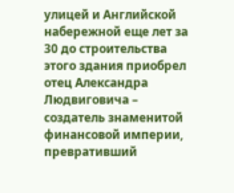улицей и Английской набережной еще лет за 30 до строительства этого здания приобрел отец Александра Людвиговича – создатель знаменитой финансовой империи, превративший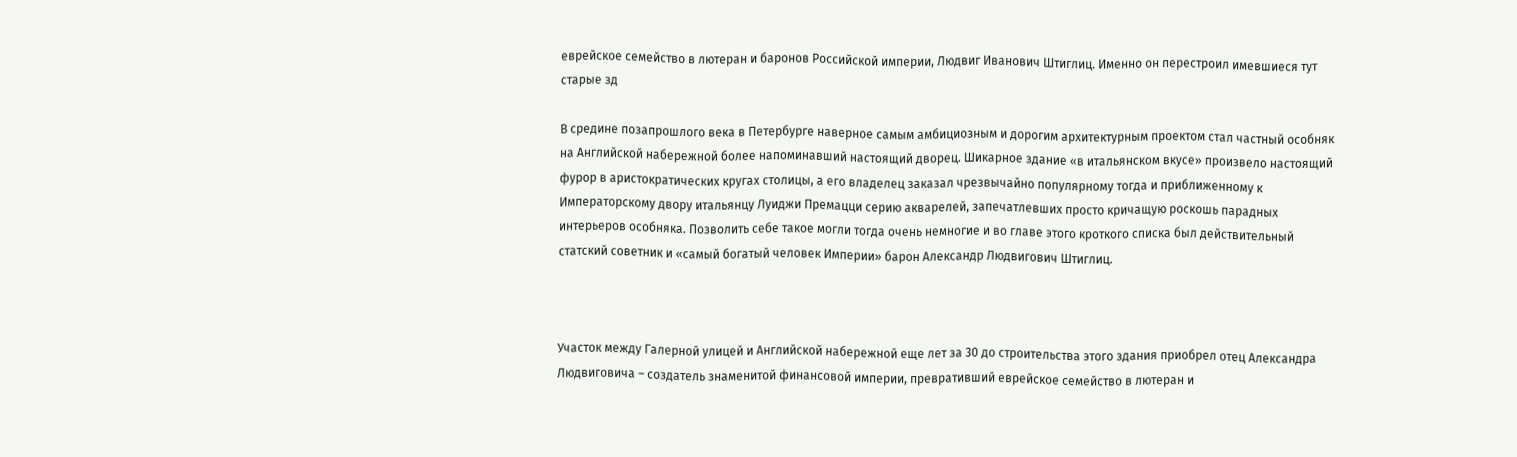еврейское семейство в лютеран и баронов Российской империи, Людвиг Иванович Штиглиц. Именно он перестроил имевшиеся тут старые зд

В средине позапрошлого века в Петербурге наверное самым амбициозным и дорогим архитектурным проектом стал частный особняк на Английской набережной более напоминавший настоящий дворец. Шикарное здание «в итальянском вкусе» произвело настоящий фурор в аристократических кругах столицы, а его владелец заказал чрезвычайно популярному тогда и приближенному к Императорскому двору итальянцу Луиджи Премацци серию акварелей, запечатлевших просто кричащую роскошь парадных интерьеров особняка. Позволить себе такое могли тогда очень немногие и во главе этого кроткого списка был действительный статский советник и «самый богатый человек Империи» барон Александр Людвигович Штиглиц.



Участок между Галерной улицей и Английской набережной еще лет за 30 до строительства этого здания приобрел отец Александра Людвиговича – создатель знаменитой финансовой империи, превративший еврейское семейство в лютеран и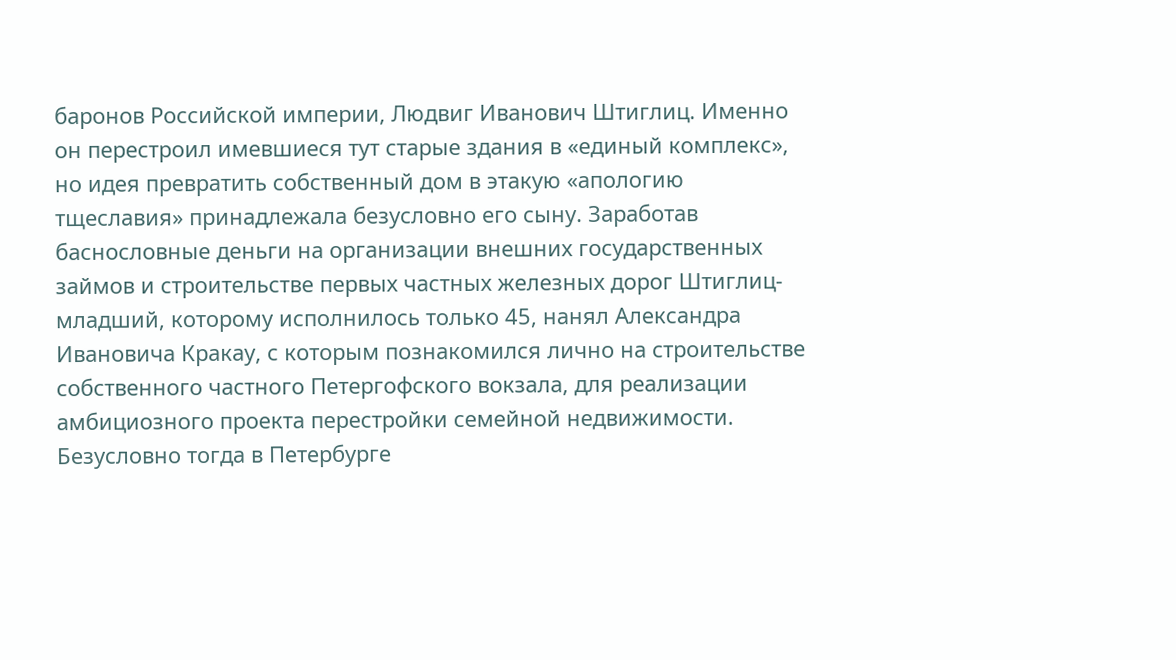баронов Российской империи, Людвиг Иванович Штиглиц. Именно он перестроил имевшиеся тут старые здания в «единый комплекс», но идея превратить собственный дом в этакую «апологию тщеславия» принадлежала безусловно его сыну. Заработав баснословные деньги на организации внешних государственных займов и строительстве первых частных железных дорог Штиглиц-младший, которому исполнилось только 45, нанял Александра Ивановича Кракау, с которым познакомился лично на строительстве собственного частного Петергофского вокзала, для реализации амбициозного проекта перестройки семейной недвижимости. Безусловно тогда в Петербурге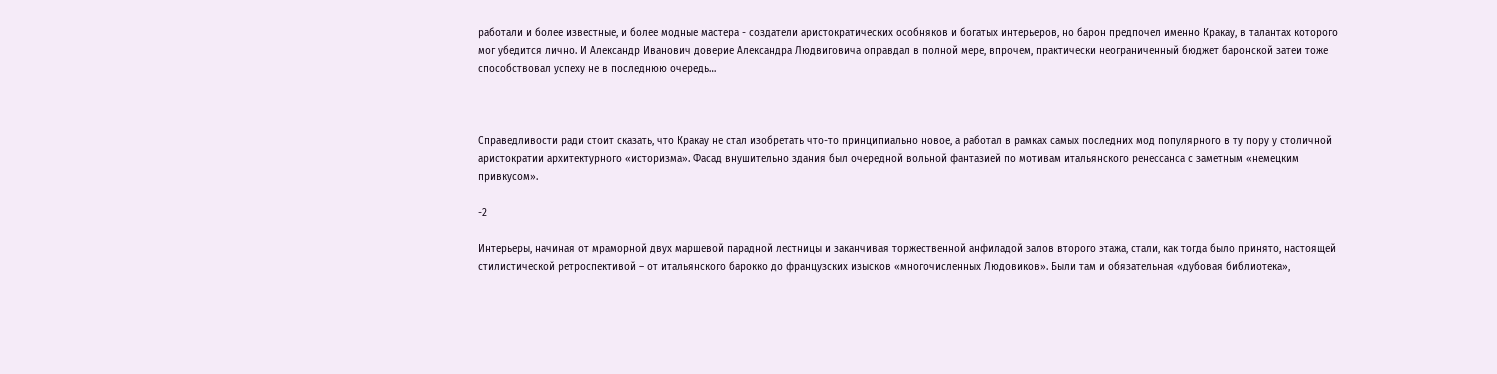работали и более известные, и более модные мастера - создатели аристократических особняков и богатых интерьеров, но барон предпочел именно Кракау, в талантах которого мог убедится лично. И Александр Иванович доверие Александра Людвиговича оправдал в полной мере, впрочем, практически неограниченный бюджет баронской затеи тоже способствовал успеху не в последнюю очередь…



Справедливости ради стоит сказать, что Кракау не стал изобретать что-то принципиально новое, а работал в рамках самых последних мод популярного в ту пору у столичной аристократии архитектурного «историзма». Фасад внушительно здания был очередной вольной фантазией по мотивам итальянского ренессанса с заметным «немецким привкусом».

-2

Интерьеры, начиная от мраморной двух маршевой парадной лестницы и заканчивая торжественной анфиладой залов второго этажа, стали, как тогда было принято, настоящей стилистической ретроспективой – от итальянского барокко до французских изысков «многочисленных Людовиков». Были там и обязательная «дубовая библиотека»,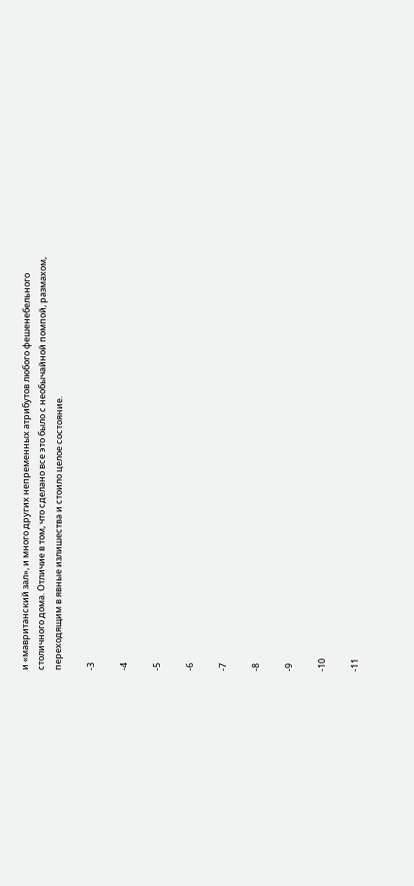и «мавританский зал», и много других непременных атрибутов любого фешенебельного столичного дома. Отличие в том, что сделано все это было с необычайной помпой, размахом, переходящим в явные излишества и стоило целое состояние.

-3

-4

-5

-6

-7

-8

-9

-10

-11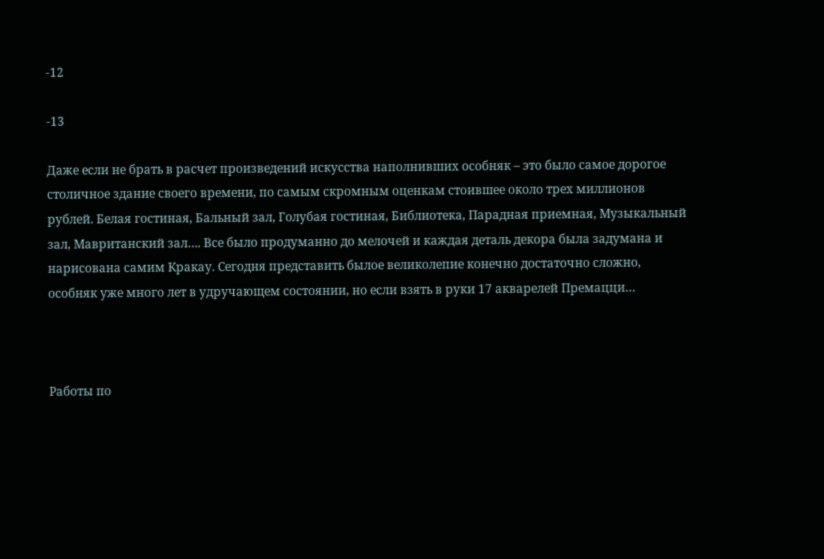-12

-13

Даже если не брать в расчет произведений искусства наполнивших особняк – это было самое дорогое столичное здание своего времени, по самым скромным оценкам стоившее около трех миллионов рублей. Белая гостиная, Бальный зал, Голубая гостиная, Библиотека, Парадная приемная, Музыкальный зал, Мавританский зал…. Все было продуманно до мелочей и каждая деталь декора была задумана и нарисована самим Кракау. Сегодня представить былое великолепие конечно достаточно сложно, особняк уже много лет в удручающем состоянии, но если взять в руки 17 акварелей Премацци…



Работы по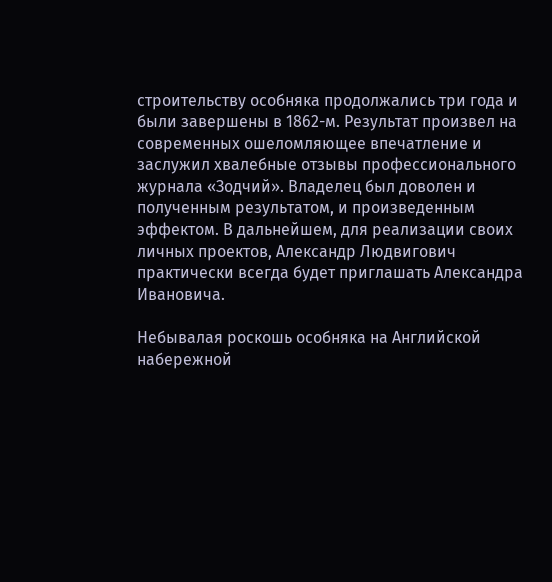строительству особняка продолжались три года и были завершены в 1862-м. Результат произвел на современных ошеломляющее впечатление и заслужил хвалебные отзывы профессионального журнала «Зодчий». Владелец был доволен и полученным результатом, и произведенным эффектом. В дальнейшем, для реализации своих личных проектов, Александр Людвигович практически всегда будет приглашать Александра Ивановича.

Небывалая роскошь особняка на Английской набережной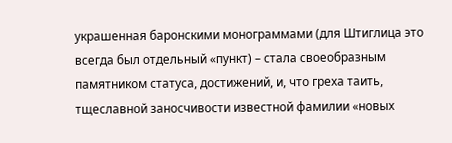украшенная баронскими монограммами (для Штиглица это всегда был отдельный «пункт) – стала своеобразным памятником статуса, достижений, и, что греха таить, тщеславной заносчивости известной фамилии «новых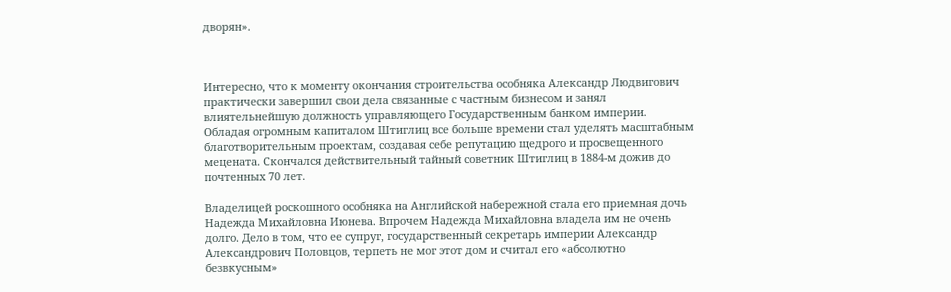дворян».



Интересно, что к моменту окончания строительства особняка Александр Людвигович практически завершил свои дела связанные с частным бизнесом и занял влиятельнейшую должность управляющего Государственным банком империи. Обладая огромным капиталом Штиглиц все больше времени стал уделять масштабным благотворительным проектам, создавая себе репутацию щедрого и просвещенного мецената. Скончался действительный тайный советник Штиглиц в 1884-м дожив до почтенных 70 лет.

Владелицей роскошного особняка на Английской набережной стала его приемная дочь Надежда Михайловна Июнева. Впрочем Надежда Михайловна владела им не очень долго. Дело в том, что ее супруг, государственный секретарь империи Александр Александрович Половцов, терпеть не мог этот дом и считал его «абсолютно безвкусным»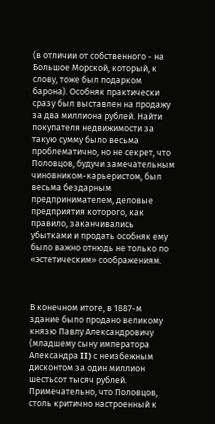(в отличии от собственного - на Большое Морской, который, к слову, тоже был подарком барона). Особняк практически сразу был выставлен на продажу за два миллиона рублей. Найти покупателя недвижимости за такую сумму было весьма проблематично, но не секрет, что Половцов, будучи замечательным чиновником-карьеристом, был весьма бездарным предпринимателем, деловые предприятия которого, как правило, заканчивались убытками и продать особняк ему было важно отнюдь не только по «эстетическим» соображениям.



В конечном итоге, в 1887-м здание было продано великому князю Павлу Александровичу (младшему сыну императора Александра II) с неизбежным дисконтом за один миллион шестьсот тысяч рублей. Примечательно, что Половцов, столь критично настроенный к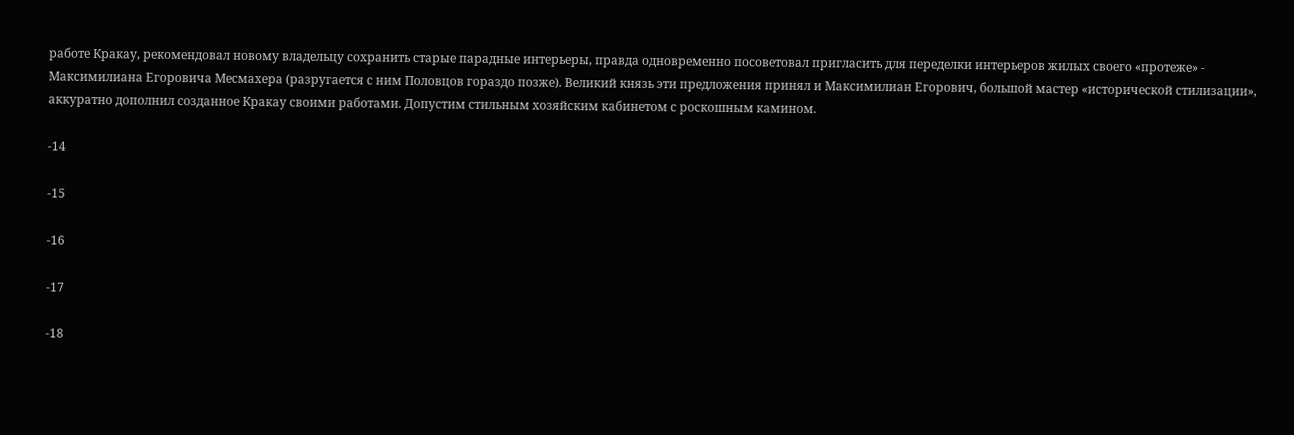работе Кракау, рекомендовал новому владельцу сохранить старые парадные интерьеры, правда одновременно посоветовал пригласить для переделки интерьеров жилых своего «протеже» - Максимилиана Егоровича Месмахера (разругается с ним Половцов гораздо позже). Великий князь эти предложения принял и Максимилиан Егорович, большой мастер «исторической стилизации», аккуратно дополнил созданное Кракау своими работами. Допустим стильным хозяйским кабинетом с роскошным камином.

-14

-15

-16

-17

-18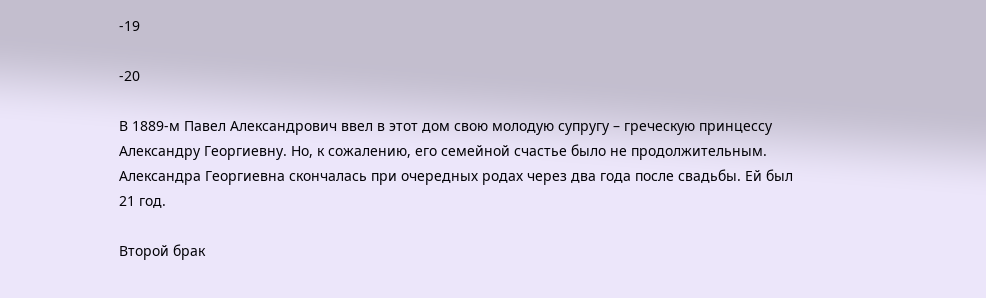-19

-20

В 1889-м Павел Александрович ввел в этот дом свою молодую супругу – греческую принцессу Александру Георгиевну. Но, к сожалению, его семейной счастье было не продолжительным. Александра Георгиевна скончалась при очередных родах через два года после свадьбы. Ей был 21 год.

Второй брак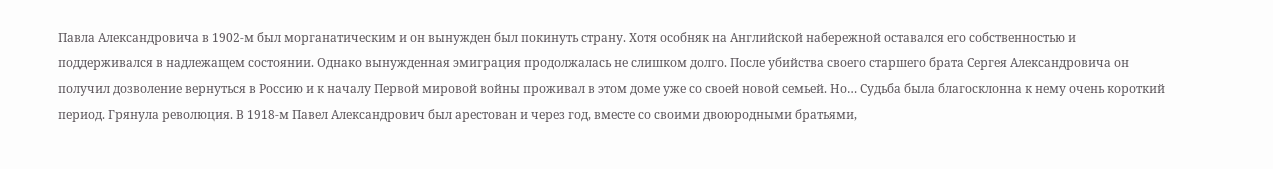Павла Александровича в 1902-м был морганатическим и он вынужден был покинуть страну. Хотя особняк на Английской набережной оставался его собственностью и поддерживался в надлежащем состоянии. Однако вынужденная эмиграция продолжалась не слишком долго. После убийства своего старшего брата Сергея Александровича он получил дозволение вернуться в Россию и к началу Первой мировой войны проживал в этом доме уже со своей новой семьей. Но… Судьба была благосклонна к нему очень короткий период. Грянула революция. В 1918-м Павел Александрович был арестован и через год, вместе со своими двоюродными братьями,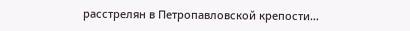расстрелян в Петропавловской крепости…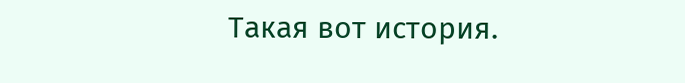Такая вот история.